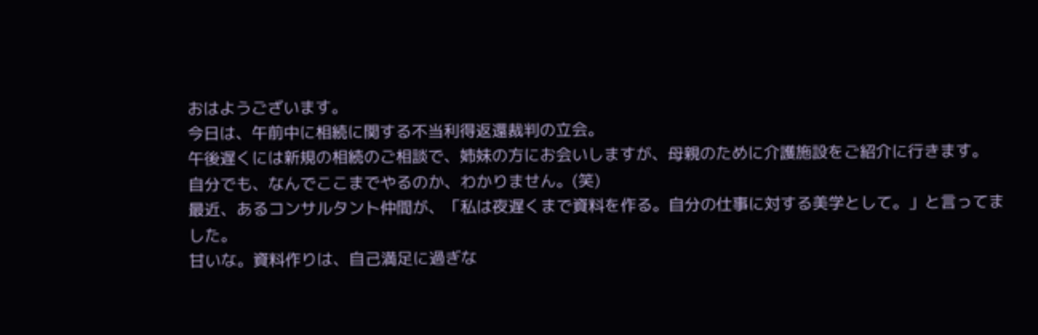おはようございます。
今日は、午前中に相続に関する不当利得返還裁判の立会。
午後遅くには新規の相続のご相談で、姉妹の方にお会いしますが、母親のために介護施設をご紹介に行きます。
自分でも、なんでここまでやるのか、わかりません。(笑)
最近、あるコンサルタント仲間が、「私は夜遅くまで資料を作る。自分の仕事に対する美学として。」と言ってました。
甘いな。資料作りは、自己満足に過ぎな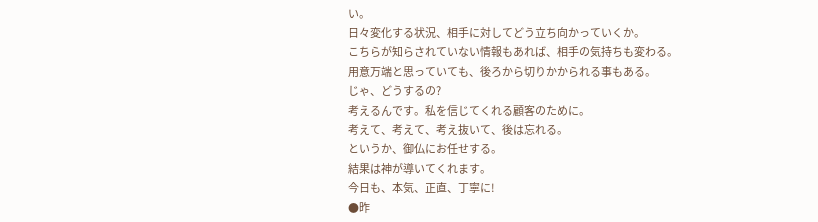い。
日々変化する状況、相手に対してどう立ち向かっていくか。
こちらが知らされていない情報もあれば、相手の気持ちも変わる。
用意万端と思っていても、後ろから切りかかられる事もある。
じゃ、どうするの?
考えるんです。私を信じてくれる顧客のために。
考えて、考えて、考え抜いて、後は忘れる。
というか、御仏にお任せする。
結果は神が導いてくれます。
今日も、本気、正直、丁寧に!
●昨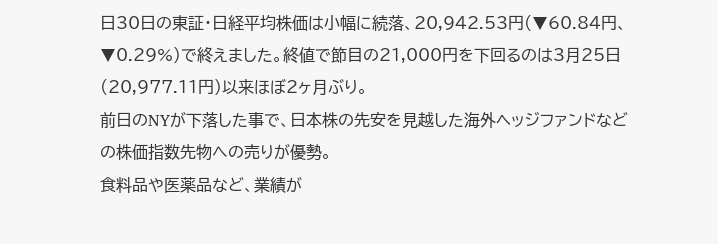日30日の東証・日経平均株価は小幅に続落、20,942.53円(▼60.84円、▼0.29%)で終えました。終値で節目の21,000円を下回るのは3月25日(20,977.11円)以来ほぼ2ヶ月ぶり。
前日のNYが下落した事で、日本株の先安を見越した海外ヘッジファンドなどの株価指数先物への売りが優勢。
食料品や医薬品など、業績が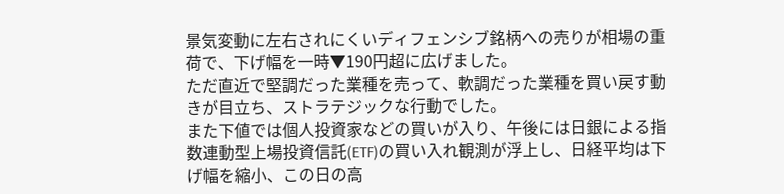景気変動に左右されにくいディフェンシブ銘柄への売りが相場の重荷で、下げ幅を一時▼190円超に広げました。
ただ直近で堅調だった業種を売って、軟調だった業種を買い戻す動きが目立ち、ストラテジックな行動でした。
また下値では個人投資家などの買いが入り、午後には日銀による指数連動型上場投資信託(ETF)の買い入れ観測が浮上し、日経平均は下げ幅を縮小、この日の高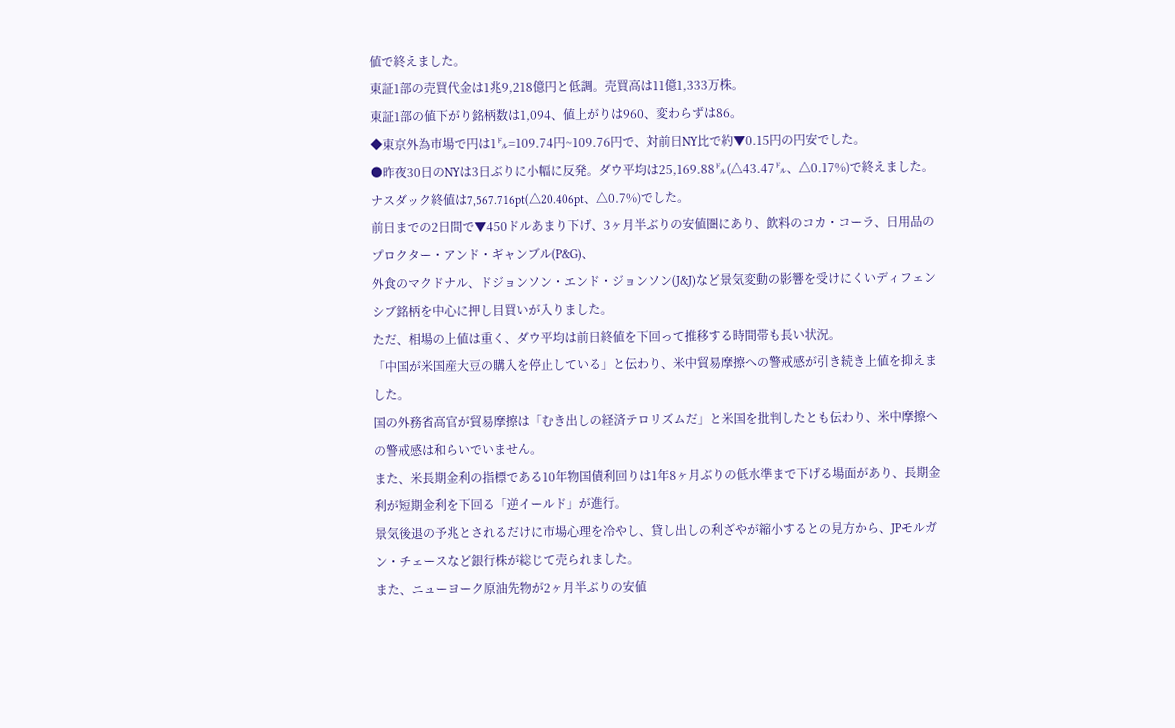値で終えました。
東証1部の売買代金は1兆9,218億円と低調。売買高は11億1,333万株。
東証1部の値下がり銘柄数は1,094、値上がりは960、変わらずは86。
◆東京外為市場で円は1㌦=109.74円~109.76円で、対前日NY比で約▼0.15円の円安でした。
●昨夜30日のNYは3日ぶりに小幅に反発。ダウ平均は25,169.88㌦(△43.47㌦、△0.17%)で終えました。ナスダック終値は7,567.716pt(△20.406pt、△0.7%)でした。
前日までの2日間で▼450ドルあまり下げ、3ヶ月半ぶりの安値圏にあり、飲料のコカ・コーラ、日用品のプロクター・アンド・ギャンブル(P&G)、
外食のマクドナル、ドジョンソン・エンド・ジョンソン(J&J)など景気変動の影響を受けにくいディフェンシブ銘柄を中心に押し目買いが入りました。
ただ、相場の上値は重く、ダウ平均は前日終値を下回って推移する時間帯も長い状況。
「中国が米国産大豆の購入を停止している」と伝わり、米中貿易摩擦への警戒感が引き続き上値を抑えました。
国の外務省高官が貿易摩擦は「むき出しの経済テロリズムだ」と米国を批判したとも伝わり、米中摩擦への警戒感は和らいでいません。
また、米長期金利の指標である10年物国債利回りは1年8ヶ月ぶりの低水準まで下げる場面があり、長期金利が短期金利を下回る「逆イールド」が進行。
景気後退の予兆とされるだけに市場心理を冷やし、貸し出しの利ざやが縮小するとの見方から、JPモルガン・チェースなど銀行株が総じて売られました。
また、ニューヨーク原油先物が2ヶ月半ぶりの安値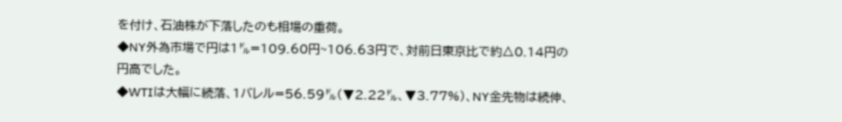を付け、石油株が下落したのも相場の重荷。
◆NY外為市場で円は1㌦=109.60円~106.63円で、対前日東京比で約△0.14円の円高でした。
◆WTIは大幅に続落、1バレル=56.59㌦(▼2.22㌦、▼3.77%)、NY金先物は続伸、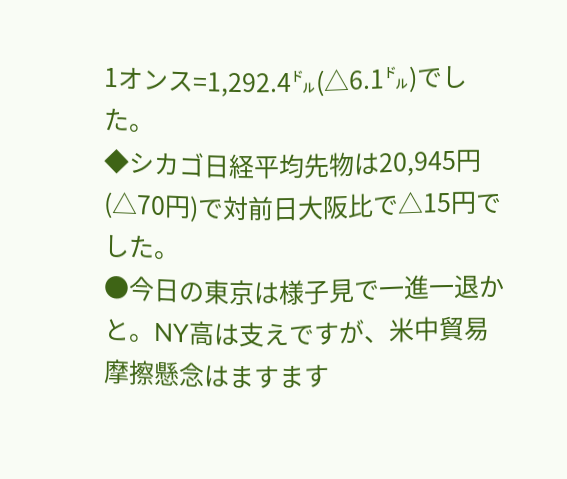1オンス=1,292.4㌦(△6.1㌦)でした。
◆シカゴ日経平均先物は20,945円(△70円)で対前日大阪比で△15円でした。
●今日の東京は様子見で一進一退かと。NY高は支えですが、米中貿易摩擦懸念はますます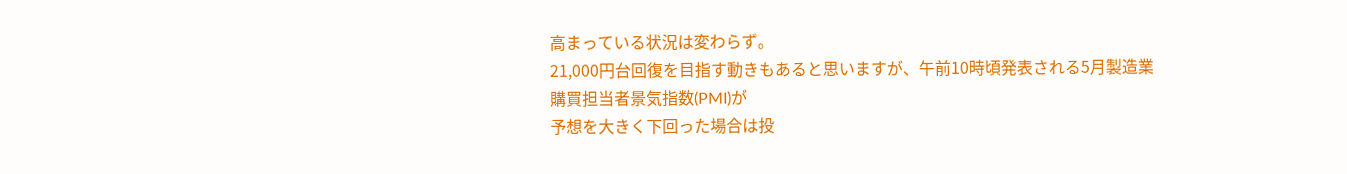高まっている状況は変わらず。
21,000円台回復を目指す動きもあると思いますが、午前10時頃発表される5月製造業購買担当者景気指数(PMI)が
予想を大きく下回った場合は投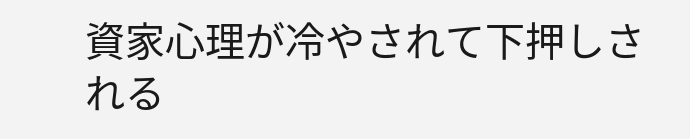資家心理が冷やされて下押しされる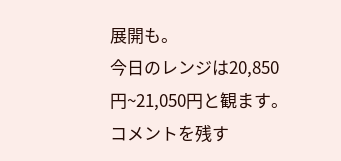展開も。
今日のレンジは20,850円~21,050円と観ます。
コメントを残す